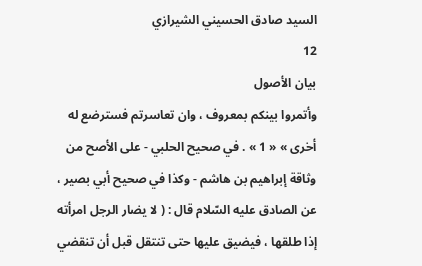السيد صادق الحسيني الشيرازي
12
بيان الأصول
وأتمروا بينكم بمعروف ، وان تعاسرتم فسترضع له أخرى » « 1 » . في صحيح الحلبي - على الأصح من وثاقة إبراهيم بن هاشم - وكذا في صحيح أبي بصير ، عن الصادق عليه السّلام قال : ( لا يضار الرجل امرأته إذا طلقها ، فيضيق عليها حتى تنتقل قبل أن تنقضي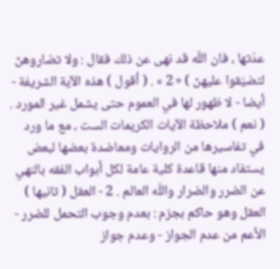عدّتها ، فان اللّه قد نهى عن ذلك فقال : ولا تضاروهنّ لتضيّقوا عليهنّ ) « 2 » . ( أقول ) هذه الآية الشريفة - أيضا - لا ظهور لها في العموم حتى يشمل غير المورد . ( نعم ) ملاحظة الآيات الكريمات الست ، مع ما ورد في تفاسيرها من الروايات ومعاضدة بعضها لبعض يستفاد منها قاعدة كلية عامة لكل أبواب الفقه بالنهي عن الضرر والضرار واللّه العالم . 2 - العقل ( ثانيها ) العقل وهو حاكم بجزم : بعدم وجوب التحمل للضرر - الأعم من عدم الجواز - وعدم جواز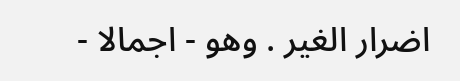اضرار الغير . وهو - اجمالا -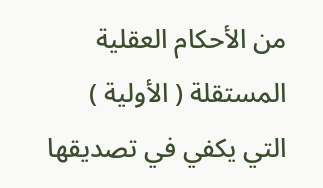من الأحكام العقلية المستقلة ( الأولية ) التي يكفي في تصديقها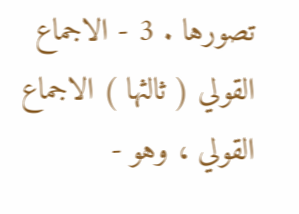تصورها . 3 - الاجماع القولي ( ثالثها ) الاجماع القولي ، وهو -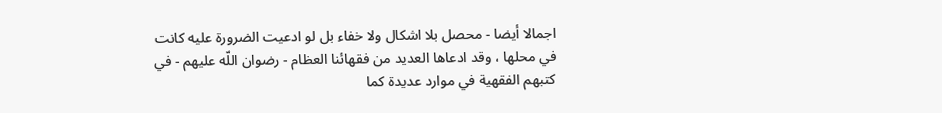اجمالا أيضا - محصل بلا اشكال ولا خفاء بل لو ادعيت الضرورة عليه كانت في محلها ، وقد ادعاها العديد من فقهائنا العظام - رضوان اللّه عليهم - في كتبهم الفقهية في موارد عديدة كما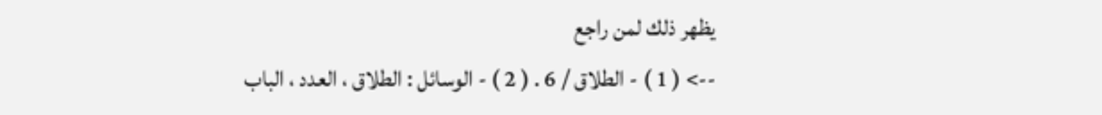يظهر ذلك لمن راجع
--> ( 1 ) - الطلاق / 6 . ( 2 ) - الوسائل : الطلاق ، العدد ، الباب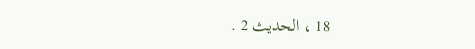18 ، الحديث 2 .